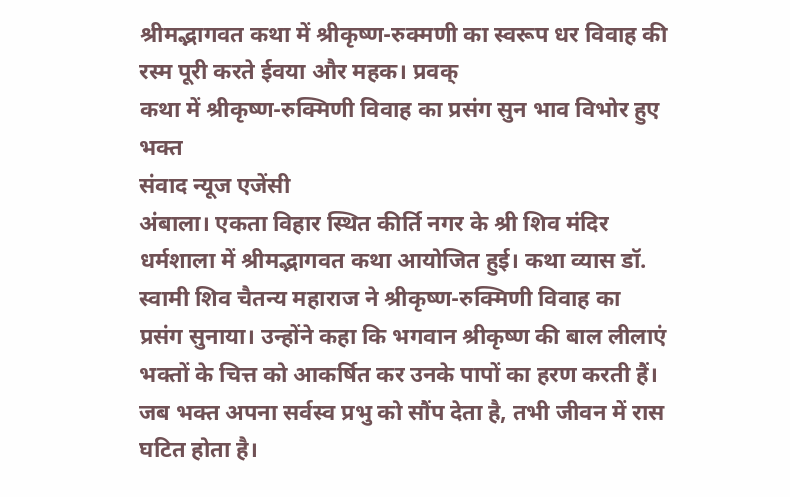श्रीमद्भागवत कथा में श्रीकृष्ण-रुक्मणी का स्वरूप धर विवाह की रस्म पूरी करते ईवया और महक। प्रवक्
कथा में श्रीकृष्ण-रुक्मिणी विवाह का प्रसंग सुन भाव विभोर हुए भक्त
संवाद न्यूज एजेंसी
अंबाला। एकता विहार स्थित कीर्ति नगर के श्री शिव मंदिर धर्मशाला में श्रीमद्भागवत कथा आयोजित हुई। कथा व्यास डॉ. स्वामी शिव चैतन्य महाराज ने श्रीकृष्ण-रुक्मिणी विवाह का प्रसंग सुनाया। उन्होंने कहा कि भगवान श्रीकृष्ण की बाल लीलाएं भक्तों के चित्त को आकर्षित कर उनके पापों का हरण करती हैं। जब भक्त अपना सर्वस्व प्रभु को सौंप देता है, तभी जीवन में रास घटित होता है।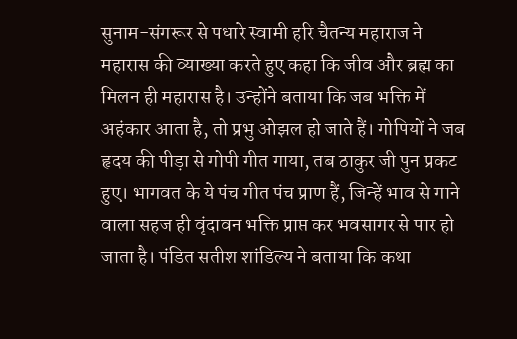सुनाम-संगरूर से पधारे स्वामी हरि चैतन्य महाराज ने महारास की व्याख्या करते हुए कहा कि जीव और ब्रह्म का मिलन ही महारास है। उन्होंने बताया कि जब भक्ति में अहंकार आता है, तो प्रभु ओझल हो जाते हैं। गोपियों ने जब हृदय की पीड़ा से गोपी गीत गाया, तब ठाकुर जी पुन प्रकट हुए। भागवत के ये पंच गीत पंच प्राण हैं, जिन्हें भाव से गाने वाला सहज ही वृंदावन भक्ति प्राप्त कर भवसागर से पार हो जाता है। पंडित सतीश शांडिल्य ने बताया कि कथा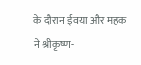के दौरान ईवया और महक ने श्रीकृष्ण-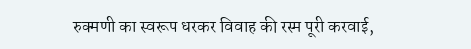रुक्मणी का स्वरूप धरकर विवाह की रस्म पूरी करवाई,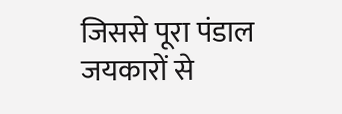जिससे पूरा पंडाल जयकारों से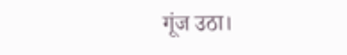गूंज उठा।